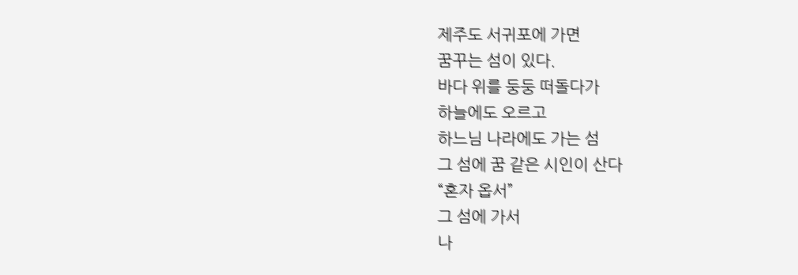제주도 서귀포에 가면
꿈꾸는 섬이 있다.
바다 위를 둥둥 떠돌다가
하늘에도 오르고
하느님 나라에도 가는 섬
그 섬에 꿈 같은 시인이 산다
“혼자 옵서”
그 섬에 가서
나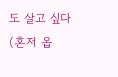도 살고 싶다
(혼저 옵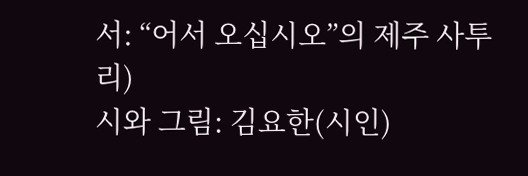서: “어서 오십시오”의 제주 사투리)
시와 그림: 김요한(시인)